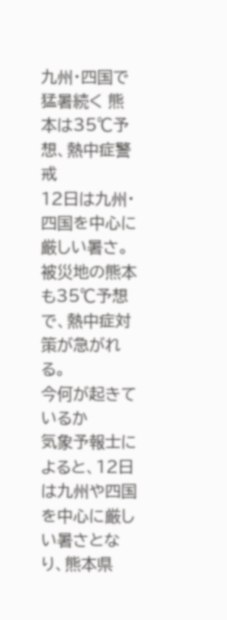九州・四国で猛暑続く 熊本は35℃予想、熱中症警戒
12日は九州・四国を中心に厳しい暑さ。被災地の熊本も35℃予想で、熱中症対策が急がれる。
今何が起きているか
気象予報士によると、12日は九州や四国を中心に厳しい暑さとなり、熊本県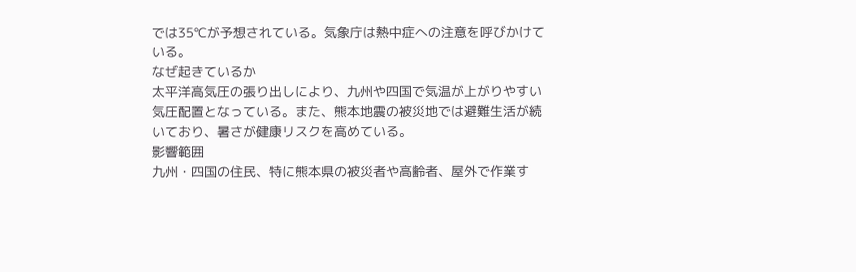では35℃が予想されている。気象庁は熱中症への注意を呼びかけている。
なぜ起きているか
太平洋高気圧の張り出しにより、九州や四国で気温が上がりやすい気圧配置となっている。また、熊本地震の被災地では避難生活が続いており、暑さが健康リスクを高めている。
影響範囲
九州・四国の住民、特に熊本県の被災者や高齢者、屋外で作業す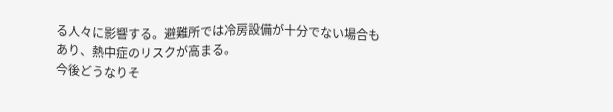る人々に影響する。避難所では冷房設備が十分でない場合もあり、熱中症のリスクが高まる。
今後どうなりそ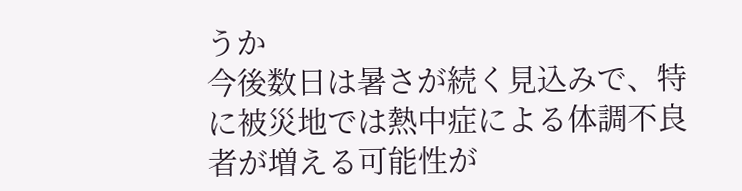うか
今後数日は暑さが続く見込みで、特に被災地では熱中症による体調不良者が増える可能性が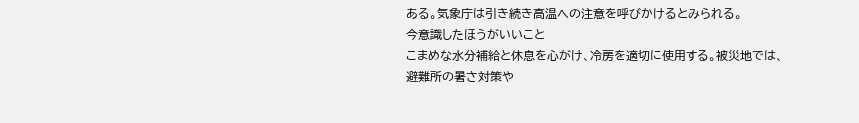ある。気象庁は引き続き高温への注意を呼びかけるとみられる。
今意識したほうがいいこと
こまめな水分補給と休息を心がけ、冷房を適切に使用する。被災地では、避難所の暑さ対策や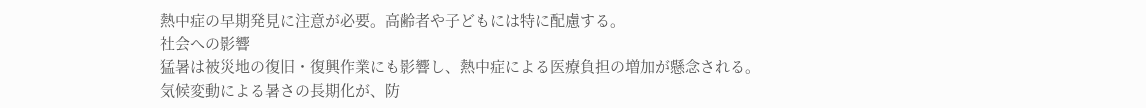熱中症の早期発見に注意が必要。高齢者や子どもには特に配慮する。
社会への影響
猛暑は被災地の復旧・復興作業にも影響し、熱中症による医療負担の増加が懸念される。気候変動による暑さの長期化が、防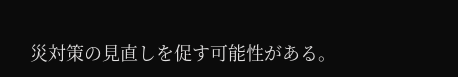災対策の見直しを促す可能性がある。